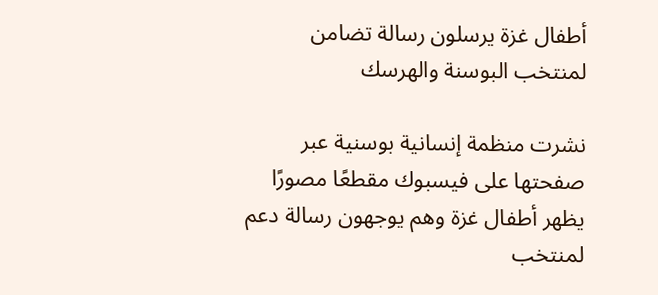أطفال غزة يرسلون رسالة تضامن لمنتخب البوسنة والهرسك

نشرت منظمة إنسانية بوسنية عبر صفحتها على فيسبوك مقطعًا مصورًا يظهر أطفال غزة وهم يوجهون رسالة دعم لمنتخب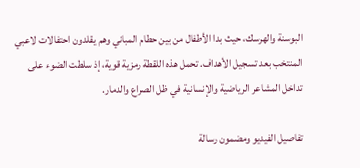البوسنة والهرسك، حيث بدا الأطفال من بين حطام المباني وهم يقلدون احتفالات لاعبي المنتخب بعد تسجيل الأهداف. تحمل هذه اللقطة رمزية قوية، إذ سلطت الضوء على تداخل المشاعر الرياضية والإنسانية في ظل الصراع والدمار.

تفاصيل الفيديو ومضمون رسالة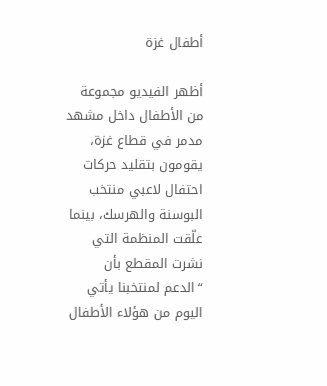أطفال غزة

أظهر الفيديو مجموعة من الأطفال داخل مشهد مدمر في قطاع غزة، يقومون بتقليد حركات احتفال لاعبي منتخب البوسنة والهرسك، بينما علّقت المنظمة التي نشرت المقطع بأن “الدعم لمنتخبنا يأتي اليوم من هؤلاء الأطفال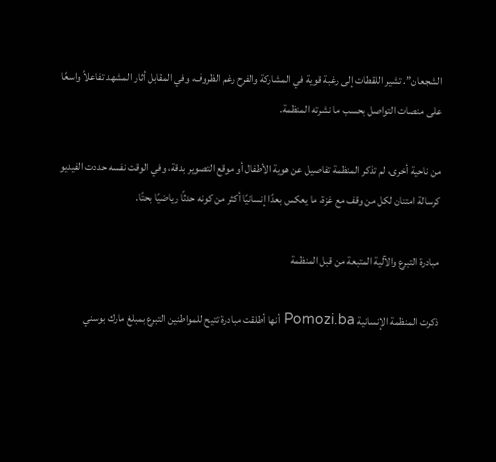الشجعان”. تشير اللقطات إلى رغبة قوية في المشاركة والفرح رغم الظروف، وفي المقابل أثار المشهد تفاعلاً واسعًا على منصات التواصل بحسب ما نشرته المنظمة.

من ناحية أخرى، لم تذكر المنظمة تفاصيل عن هوية الأطفال أو موقع التصوير بدقة، وفي الوقت نفسه حددت الفيديو كرسالة امتنان لكل من وقف مع غزة، ما يعكس بعدًا إنسانيًا أكثر من كونه حدثًا رياضيًا بحتًا.

مبادرة التبرع والآلية المتبعة من قبل المنظمة

ذكرت المنظمة الإنسانية Pomozi.ba أنها أطلقت مبادرة تتيح للمواطنين التبرع بمبلغ مارك بوسني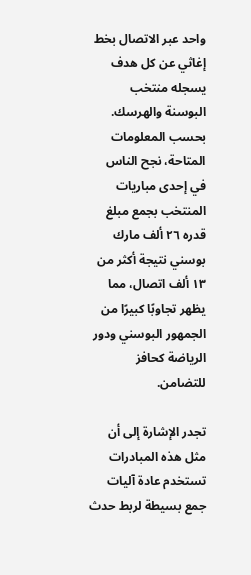واحد عبر الاتصال بخط إغاثي عن كل هدف يسجله منتخب البوسنة والهرسك. بحسب المعلومات المتاحة، نجح الناس في إحدى مباريات المنتخب بجمع مبلغ قدره ٢٦ ألف مارك بوسني نتيجة أكثر من ١٣ ألف اتصال، مما يظهر تجاوبًا كبيرًا من الجمهور البوسني ودور الرياضة كحافز للتضامن.

تجدر الإشارة إلى أن مثل هذه المبادرات تستخدم عادة آليات جمع بسيطة لربط حدث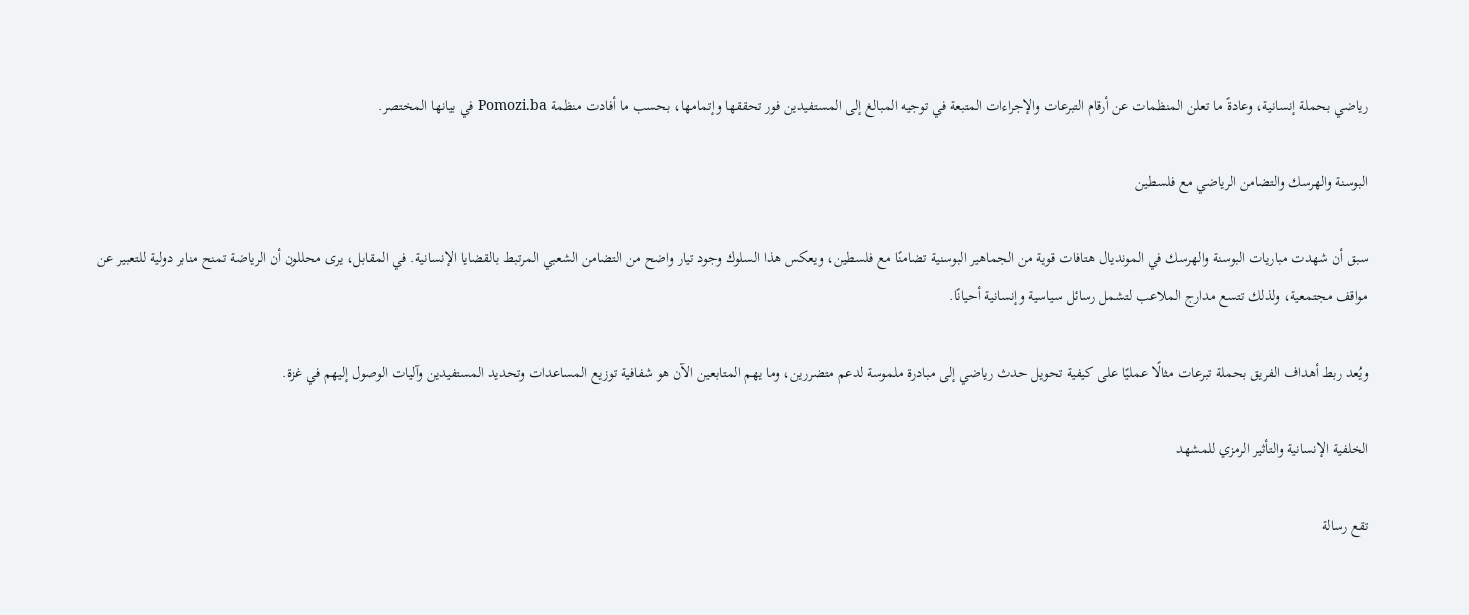رياضي بحملة إنسانية، وعادةً ما تعلن المنظمات عن أرقام التبرعات والإجراءات المتبعة في توجيه المبالغ إلى المستفيدين فور تحققها وإتمامها، بحسب ما أفادت منظمة Pomozi.ba في بيانها المختصر.

البوسنة والهرسك والتضامن الرياضي مع فلسطين

سبق أن شهدت مباريات البوسنة والهرسك في المونديال هتافات قوية من الجماهير البوسنية تضامنًا مع فلسطين، ويعكس هذا السلوك وجود تيار واضح من التضامن الشعبي المرتبط بالقضايا الإنسانية. في المقابل، يرى محللون أن الرياضة تمنح منابر دولية للتعبير عن مواقف مجتمعية، ولذلك تتسع مدارج الملاعب لتشمل رسائل سياسية وإنسانية أحيانًا.

ويُعد ربط أهداف الفريق بحملة تبرعات مثالًا عمليًا على كيفية تحويل حدث رياضي إلى مبادرة ملموسة لدعم متضررين، وما يهم المتابعين الآن هو شفافية توزيع المساعدات وتحديد المستفيدين وآليات الوصول إليهم في غزة.

الخلفية الإنسانية والتأثير الرمزي للمشهد

تقع رسالة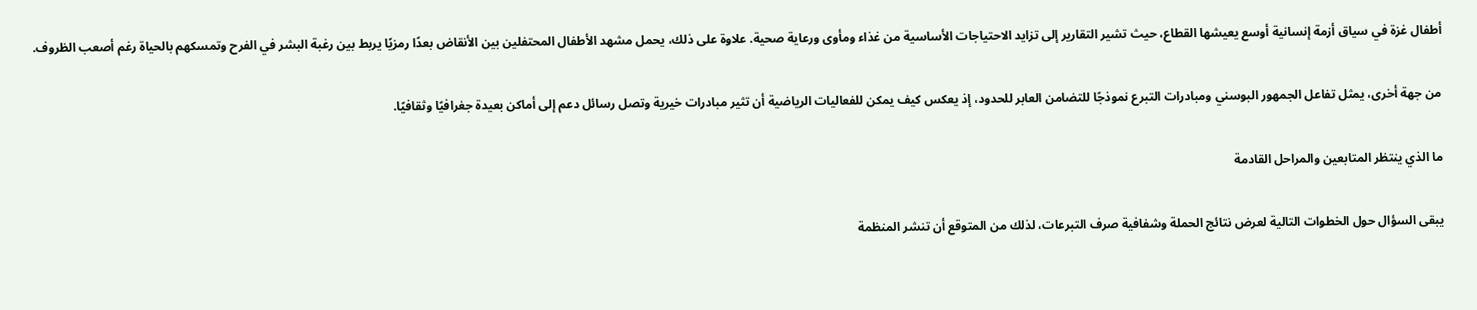أطفال غزة في سياق أزمة إنسانية أوسع يعيشها القطاع، حيث تشير التقارير إلى تزايد الاحتياجات الأساسية من غذاء ومأوى ورعاية صحية. علاوة على ذلك، يحمل مشهد الأطفال المحتفلين بين الأنقاض بعدًا رمزيًا يربط بين رغبة البشر في الفرح وتمسكهم بالحياة رغم أصعب الظروف.

من جهة أخرى، يمثل تفاعل الجمهور البوسني ومبادرات التبرع نموذجًا للتضامن العابر للحدود، إذ يعكس كيف يمكن للفعاليات الرياضية أن تثير مبادرات خيرية وتصل رسائل دعم إلى أماكن بعيدة جغرافيًا وثقافيًا.

ما الذي ينتظر المتابعين والمراحل القادمة

يبقى السؤال حول الخطوات التالية لعرض نتائج الحملة وشفافية صرف التبرعات، لذلك من المتوقع أن تنشر المنظمة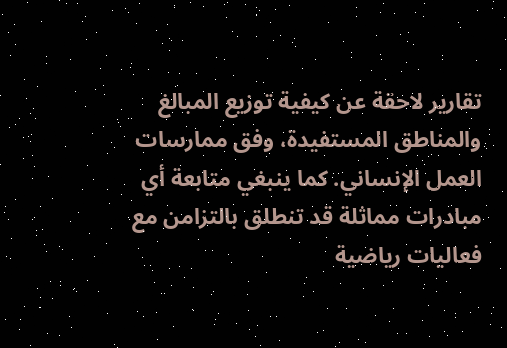تقارير لاحقة عن كيفية توزيع المبالغ والمناطق المستفيدة، وفق ممارسات العمل الإنساني. كما ينبغي متابعة أي مبادرات مماثلة قد تنطلق بالتزامن مع فعاليات رياضية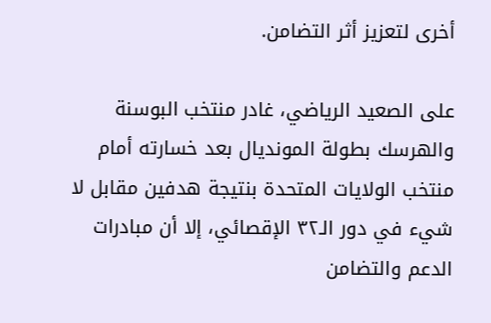أخرى لتعزيز أثر التضامن.

على الصعيد الرياضي، غادر منتخب البوسنة والهرسك بطولة المونديال بعد خسارته أمام منتخب الولايات المتحدة بنتيجة هدفين مقابل لا شيء في دور الـ٣٢ الإقصائي، إلا أن مبادرات الدعم والتضامن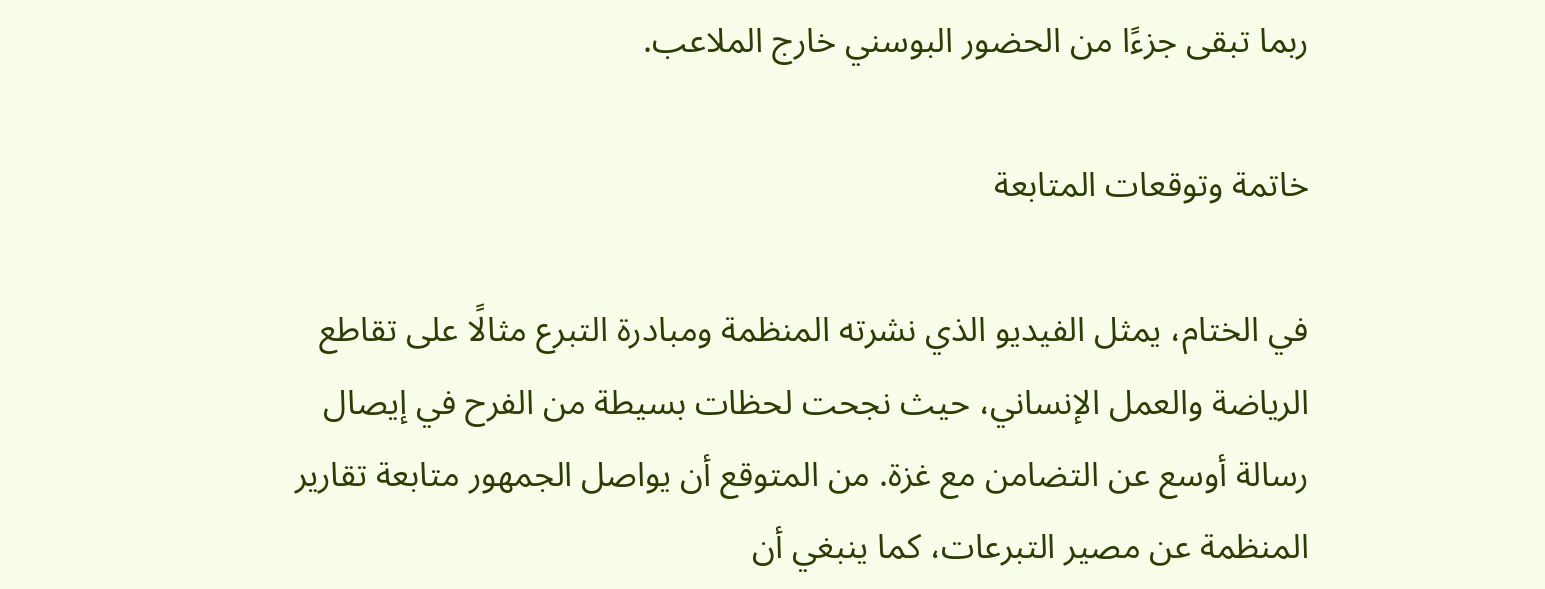ربما تبقى جزءًا من الحضور البوسني خارج الملاعب.

خاتمة وتوقعات المتابعة

في الختام، يمثل الفيديو الذي نشرته المنظمة ومبادرة التبرع مثالًا على تقاطع الرياضة والعمل الإنساني، حيث نجحت لحظات بسيطة من الفرح في إيصال رسالة أوسع عن التضامن مع غزة. من المتوقع أن يواصل الجمهور متابعة تقارير المنظمة عن مصير التبرعات، كما ينبغي أن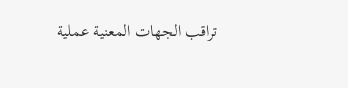تراقب الجهات المعنية عملية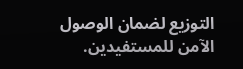التوزيع لضمان الوصول الآمن للمستفيدين.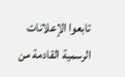تابعوا الإعلانات الرسمية القادمة من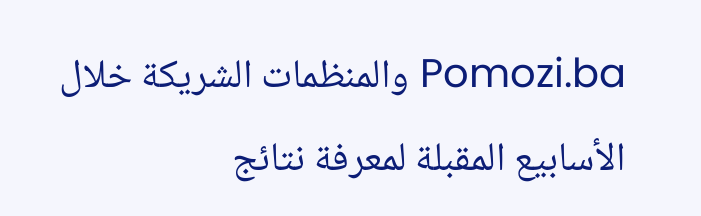Pomozi.ba والمنظمات الشريكة خلال الأسابيع المقبلة لمعرفة نتائج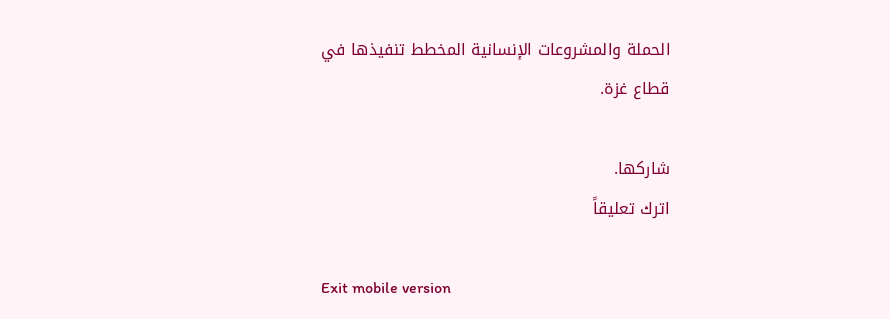الحملة والمشروعات الإنسانية المخطط تنفيذها في قطاع غزة.

شاركها.
اترك تعليقاً

Exit mobile version